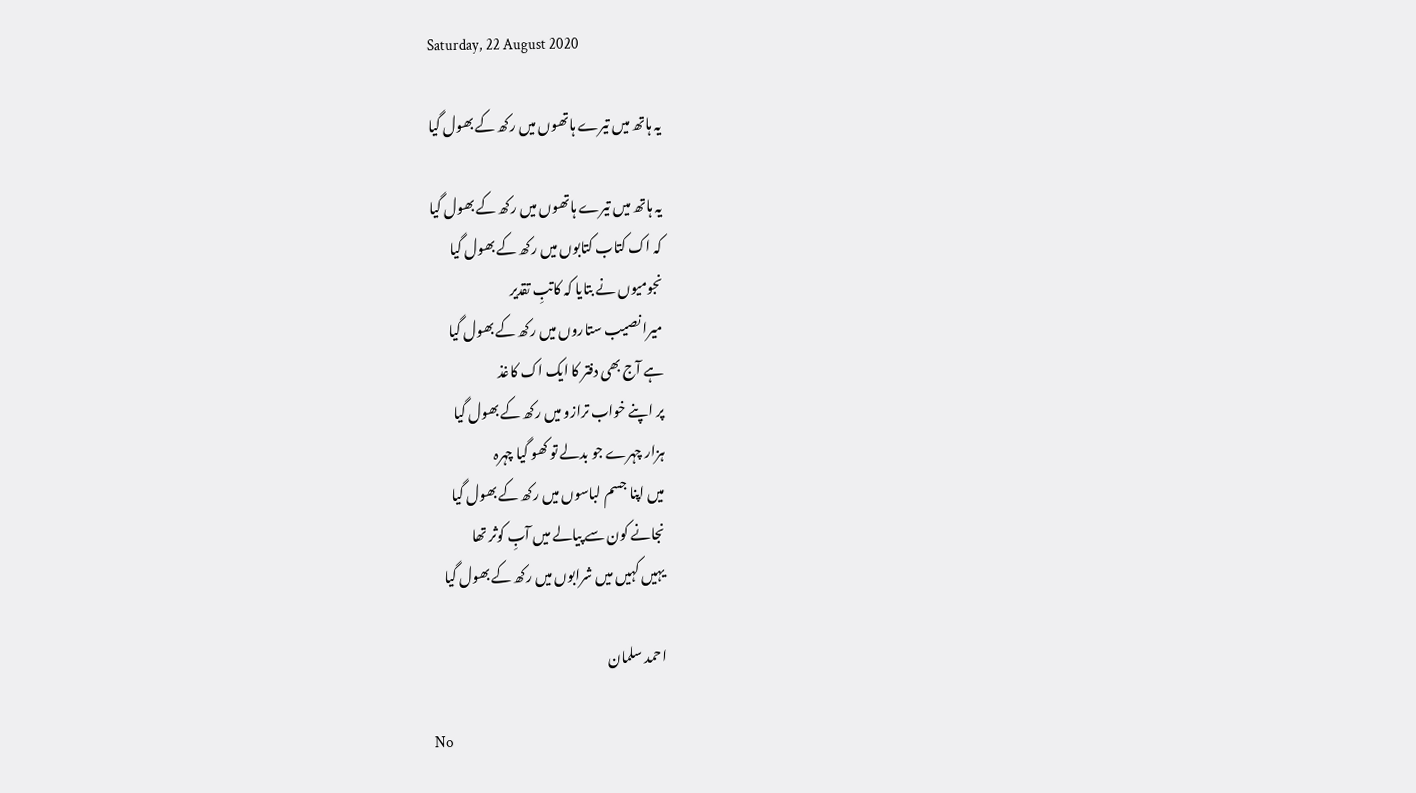Saturday, 22 August 2020

یہ ہاتھ میں تیرے ہاتھوں میں رکھ کے بھول گیا

یہ ہاتھ میں تیرے ہاتھوں میں رکھ کے بھول گیا
کہ اک کتاب کتابوں میں رکھ کے بھول گیا
نجومیوں نے بتایا کہ کاتبِ تقدیر
میرا نصیب ستاروں میں رکھ کے بھول گیا
ہے آج بھی دفتر کا ایک اک کاغذ
پر اپنے خواب ترازو میں رکھ کے بھول گیا
ہزار چہرے جو بدلے تو کھو گیا چہرہ
میں اپنا جسم لباسوں میں رکھ کے بھول گیا
نجانے کون سے پیالے میں آبِ کوثر تھا
یہیں کہیں میں شرابوں میں رکھ کے بھول گیا

احمد سلمان

No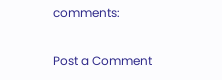comments:

Post a Comment